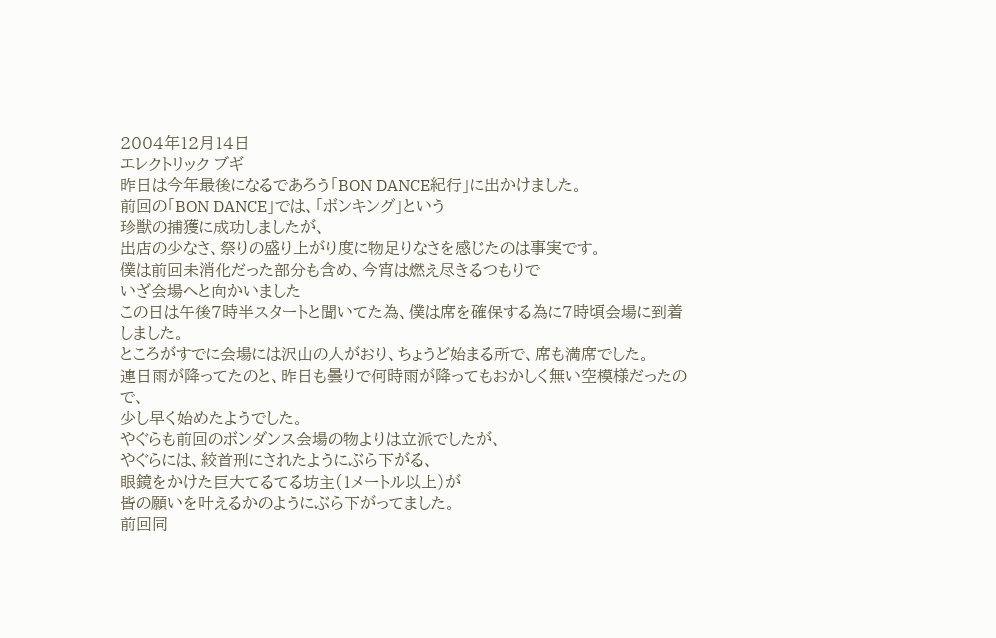2004年12月14日
エレクトリック ブギ
昨日は今年最後になるであろう「BON DANCE紀行」に出かけました。
前回の「BON DANCE」では、「ボンキング」という
珍獣の捕獲に成功しましたが、
出店の少なさ、祭りの盛り上がり度に物足りなさを感じたのは事実です。
僕は前回未消化だった部分も含め、今宵は燃え尽きるつもりで
いざ会場へと向かいました
この日は午後7時半スタートと聞いてた為、僕は席を確保する為に7時頃会場に到着しました。
ところがすでに会場には沢山の人がおり、ちょうど始まる所で、席も満席でした。
連日雨が降ってたのと、昨日も曇りで何時雨が降ってもおかしく無い空模様だったので、
少し早く始めたようでした。
やぐらも前回のボンダンス会場の物よりは立派でしたが、
やぐらには、絞首刑にされたようにぶら下がる、
眼鏡をかけた巨大てるてる坊主(1メートル以上)が
皆の願いを叶えるかのようにぶら下がってました。
前回同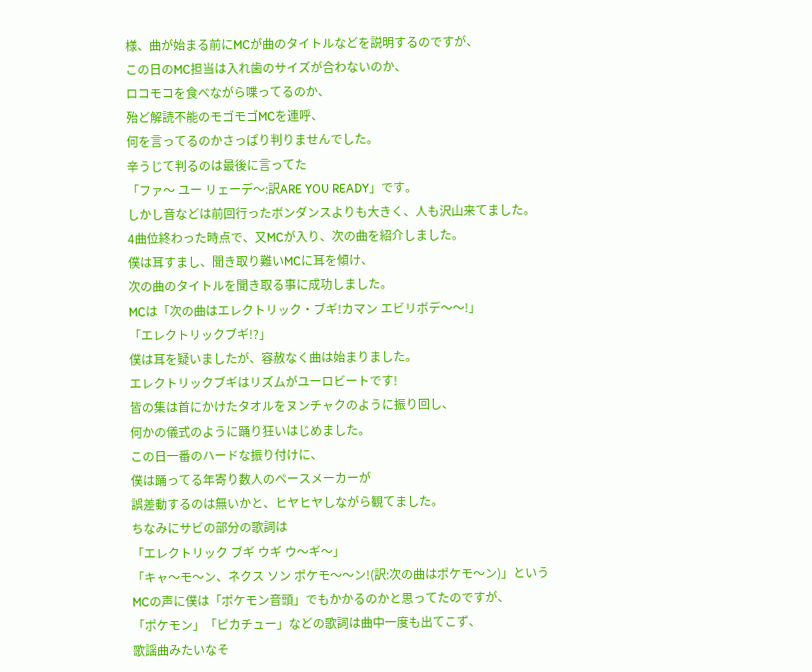様、曲が始まる前にMCが曲のタイトルなどを説明するのですが、
この日のMC担当は入れ歯のサイズが合わないのか、
ロコモコを食べながら喋ってるのか、
殆ど解読不能のモゴモゴMCを連呼、
何を言ってるのかさっぱり判りませんでした。
辛うじて判るのは最後に言ってた
「ファ〜 ユー リェーデ〜:訳ARE YOU READY」です。
しかし音などは前回行ったボンダンスよりも大きく、人も沢山来てました。
4曲位終わった時点で、又MCが入り、次の曲を紹介しました。
僕は耳すまし、聞き取り難いMCに耳を傾け、
次の曲のタイトルを聞き取る事に成功しました。
MCは「次の曲はエレクトリック・ブギ!カマン エビリボデ〜〜!」
「エレクトリックブギ!?」
僕は耳を疑いましたが、容赦なく曲は始まりました。
エレクトリックブギはリズムがユーロビートです!
皆の集は首にかけたタオルをヌンチャクのように振り回し、
何かの儀式のように踊り狂いはじめました。
この日一番のハードな振り付けに、
僕は踊ってる年寄り数人のペースメーカーが
誤差動するのは無いかと、ヒヤヒヤしながら観てました。
ちなみにサビの部分の歌詞は
「エレクトリック ブギ ウギ ウ〜ギ〜」
「キャ〜モ〜ン、ネクス ソン ポケモ〜〜ン!(訳:次の曲はポケモ〜ン)」という
MCの声に僕は「ポケモン音頭」でもかかるのかと思ってたのですが、
「ポケモン」「ピカチュー」などの歌詞は曲中一度も出てこず、
歌謡曲みたいなそ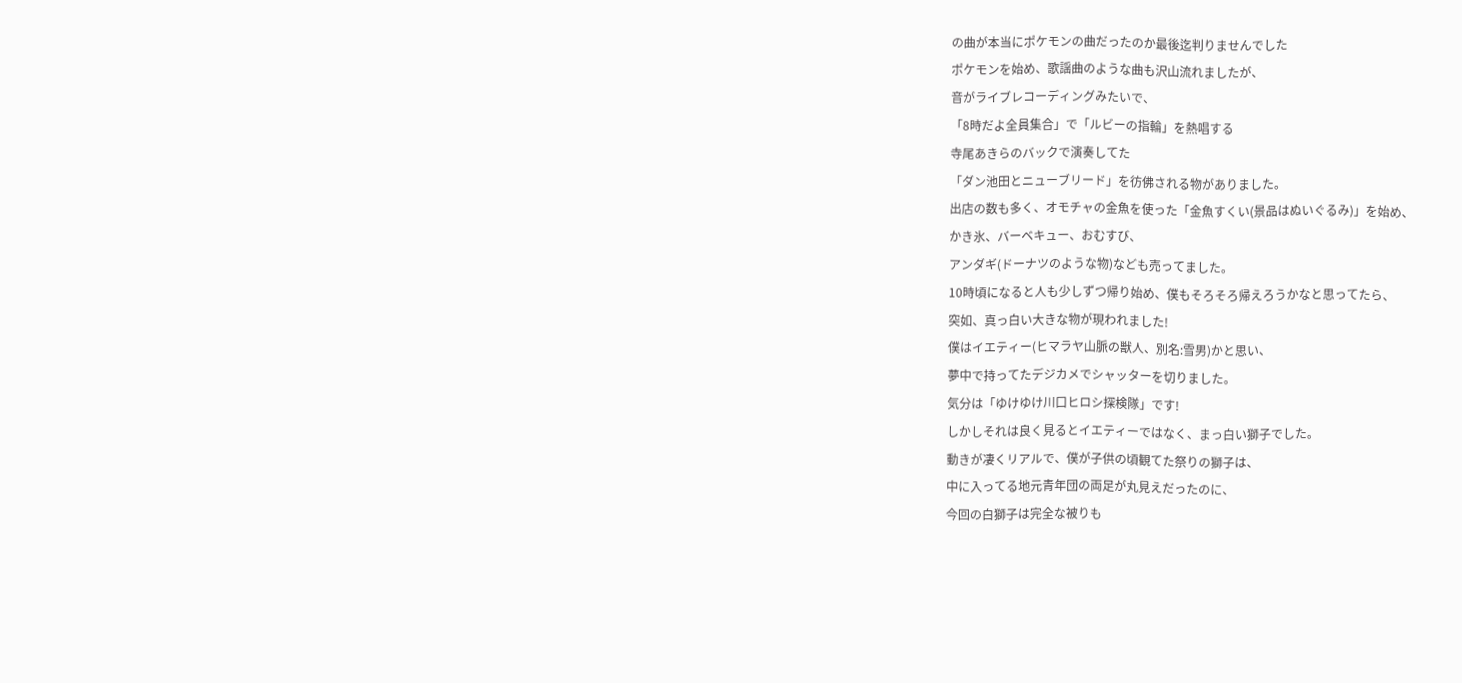の曲が本当にポケモンの曲だったのか最後迄判りませんでした
ポケモンを始め、歌謡曲のような曲も沢山流れましたが、
音がライブレコーディングみたいで、
「8時だよ全員集合」で「ルビーの指輪」を熱唱する
寺尾あきらのバックで演奏してた
「ダン池田とニューブリード」を彷佛される物がありました。
出店の数も多く、オモチャの金魚を使った「金魚すくい(景品はぬいぐるみ)」を始め、
かき氷、バーベキュー、おむすび、
アンダギ(ドーナツのような物)なども売ってました。
10時頃になると人も少しずつ帰り始め、僕もそろそろ帰えろうかなと思ってたら、
突如、真っ白い大きな物が現われました!
僕はイエティー(ヒマラヤ山脈の獣人、別名:雪男)かと思い、
夢中で持ってたデジカメでシャッターを切りました。
気分は「ゆけゆけ川口ヒロシ探検隊」です!
しかしそれは良く見るとイエティーではなく、まっ白い獅子でした。
動きが凄くリアルで、僕が子供の頃観てた祭りの獅子は、
中に入ってる地元青年団の両足が丸見えだったのに、
今回の白獅子は完全な被りも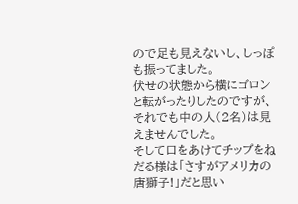ので足も見えないし、しっぽも振ってました。
伏せの状態から横にゴロンと転がったりしたのですが、それでも中の人(2名)は見えませんでした。
そして口をあけてチップをねだる様は「さすがアメリカの唐獅子!」だと思い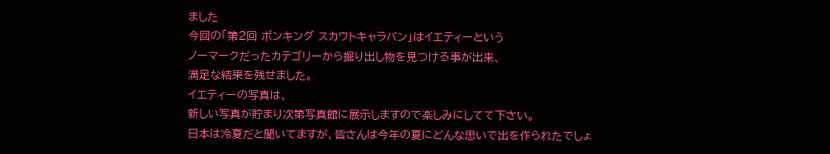ました
今回の「第2回 ボンキング スカウトキャラバン」はイエティーという
ノーマークだったカテゴリーから掘り出し物を見つける事が出来、
満足な結果を残せました。
イエティーの写真は、
新しい写真が貯まり次第写真館に展示しますので楽しみにしてて下さい。
日本は冷夏だと聞いてますが、皆さんは今年の夏にどんな思いで出を作られたでしょ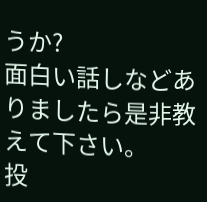うか?
面白い話しなどありましたら是非教えて下さい。
投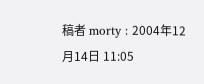稿者 morty : 2004年12月14日 11:05